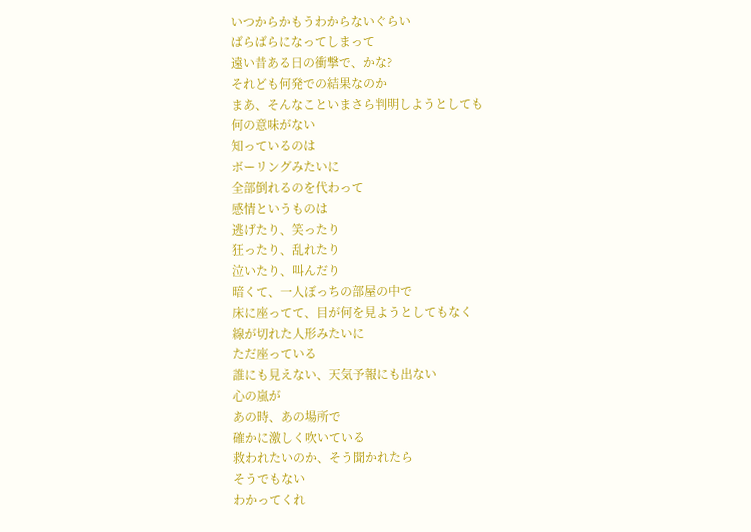いつからかもうわからないぐらい
ばらばらになってしまって
遠い昔ある日の衝撃で、かな?
それども何発での結果なのか
まあ、そんなこといまさら判明しようとしても
何の意味がない
知っているのは
ボーリングみたいに
全部倒れるのを代わって
感情というものは
逃げたり、笑ったり
狂ったり、乱れたり
泣いたり、叫んだり
暗くて、一人ぼっちの部屋の中で
床に座ってて、目が何を見ようとしてもなく
線が切れた人形みたいに
ただ座っている
誰にも見えない、天気予報にも出ない
心の嵐が
あの時、あの場所で
確かに激しく吹いている
救われたいのか、そう聞かれたら
そうでもない
わかってくれ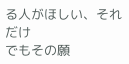る人がほしい、それだけ
でもその願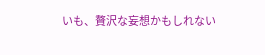いも、贅沢な妄想かもしれない